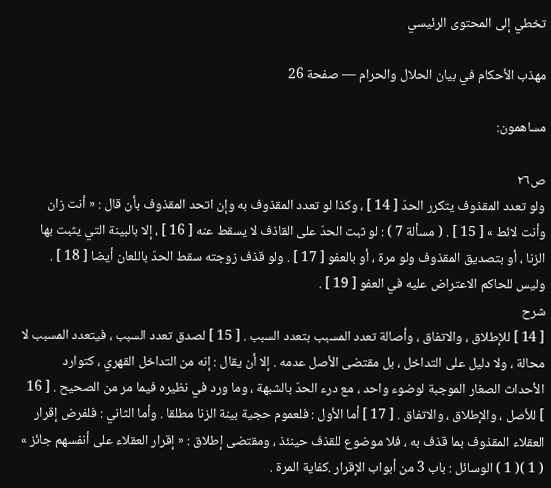تخطي إلى المحتوى الرئيسي

مهذب الأحكام في بيان الحلال والحرام — صفحة 26

مساهمون:

ص٢٦
ولو تعدد المقذوف يتكرر الحدّ [ 14 ] ، وكذا لو تعدد المقذوف به وإن اتحد المقذوف بأن قال : « أنت زان وأنت لائط » [ 15 ] . ( مسألة 7 ) : لو ثبت الحدّ على القاذف لا يسقط عنه [ 16 ] ، إلا بالبينة التي يثبت بها الزنا ، أو بتصديق المقذوف ولو مرة ، أو بالعفو [ 17 ] . ولو قذف زوجته سقط الحدّ باللعان أيضا [ 18 ] . وليس للحاكم الاعتراض عليه في العفو [ 19 ] .
شرح
[ 14 ] للإطلاق ، والاتفاق ، وأصالة تعدد المسبب بتعدد السبب . [ 15 ] لصدق تعدد السبب ، فيتعدد المسبب لا محالة ، ولا دليل على التداخل ، بل مقتضى الأصل عدمه . إلا أن يقال : إنه من التداخل القهري ، كتوارد الأحداث الصغار الموجبة لوضوء واحد ، مع درء الحدّ بالشبهة ، وما ورد في نظيره فيما مر من الصحيح . [ 16 ] للأصل ، والإطلاق ، والاتفاق . [ 17 ] أما الأول : فلعموم حجية بينة الزنا مطلقا . وأما الثاني : فلفرض إقرار العقلاء المقذوف بما قذف به ، فلا موضوع للقذف حينئذ ، ومقتضى إطلاق : « إقرار العقلاء على أنفسهم جائز » ( 1 )( 1 ) الوسائل : باب 3 من أبواب الإقرار .كفاية المرة .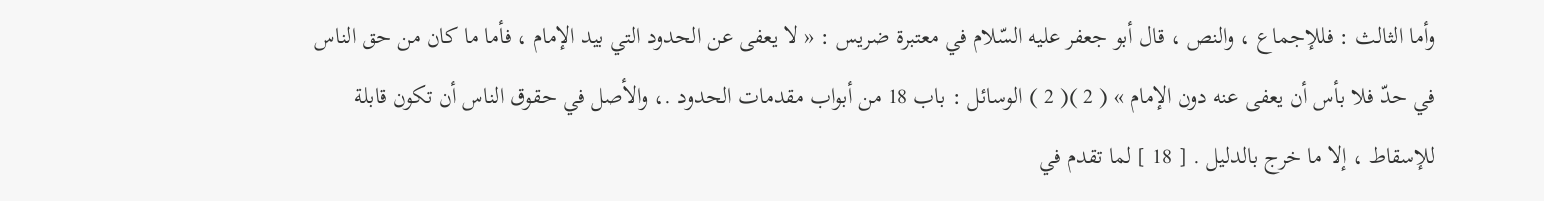وأما الثالث : فللإجماع ، والنص ، قال أبو جعفر عليه السّلام في معتبرة ضريس : « لا يعفى عن الحدود التي بيد الإمام ، فأما ما كان من حق الناس في حدّ فلا بأس أن يعفى عنه دون الإمام » ( 2 )( 2 ) الوسائل : باب 18 من أبواب مقدمات الحدود .، والأصل في حقوق الناس أن تكون قابلة للإسقاط ، إلا ما خرج بالدليل . [ 18 ] لما تقدم في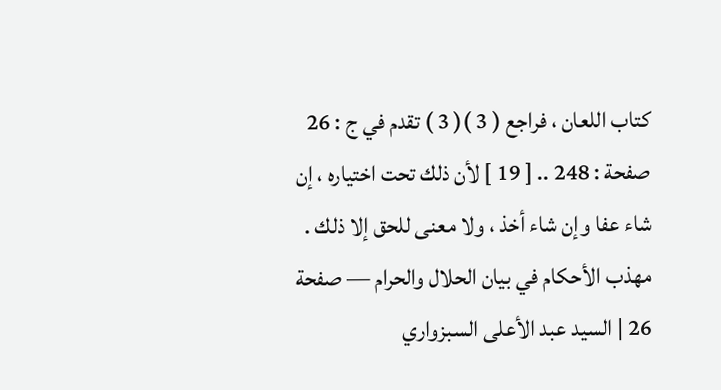كتاب اللعان ، فراجع ( 3 )( 3 ) تقدم في ج : 26 صفحة : 248 .. [ 19 ] لأن ذلك تحت اختياره ، إن شاء عفا وإن شاء أخذ ، ولا معنى للحق إلا ذلك .
مهذب الأحكام في بيان الحلال والحرام — صفحة 26 | السيد عبد الأعلى السبزواري